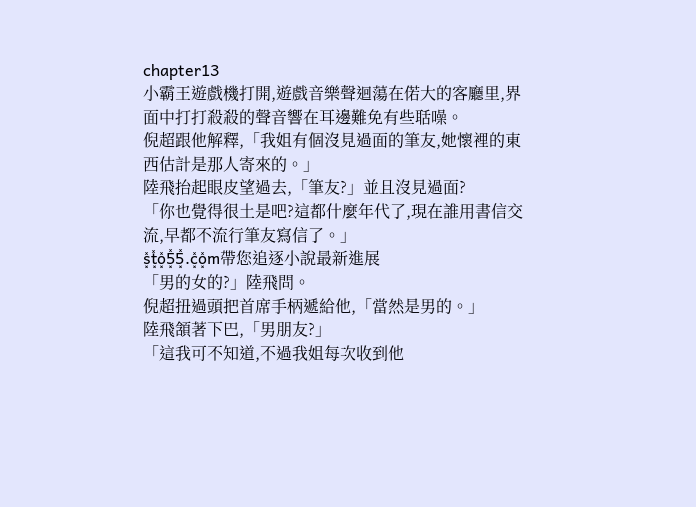chapter13
小霸王遊戲機打開,遊戲音樂聲迴蕩在偌大的客廳里,界面中打打殺殺的聲音響在耳邊難免有些聒噪。
倪超跟他解釋,「我姐有個沒見過面的筆友,她懷裡的東西估計是那人寄來的。」
陸飛抬起眼皮望過去,「筆友?」並且沒見過面?
「你也覺得很土是吧?這都什麼年代了,現在誰用書信交流,早都不流行筆友寫信了。」
s͓̽t͓̽o͓̽5͓̽5͓̽.c͓̽o͓̽m帶您追逐小說最新進展
「男的女的?」陸飛問。
倪超扭過頭把首席手柄遞給他,「當然是男的。」
陸飛頷著下巴,「男朋友?」
「這我可不知道,不過我姐每次收到他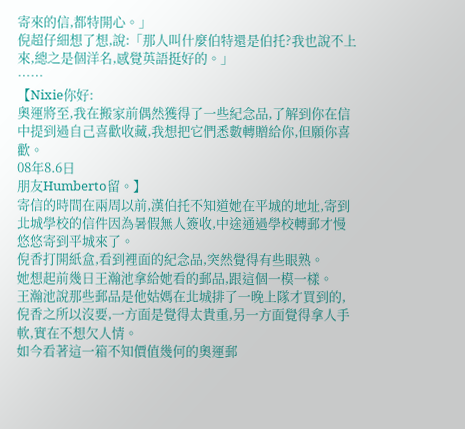寄來的信,都特開心。」
倪超仔細想了想,說:「那人叫什麼伯特還是伯托?我也說不上來,總之是個洋名,感覺英語挺好的。」
……
【Nixie你好:
奧運將至,我在搬家前偶然獲得了一些紀念品,了解到你在信中提到過自己喜歡收藏,我想把它們悉數轉贈給你,但願你喜歡。
08年8.6日
朋友Humberto留。】
寄信的時間在兩周以前,漢伯托不知道她在平城的地址,寄到北城學校的信件因為暑假無人簽收,中途通過學校轉郵才慢悠悠寄到平城來了。
倪香打開紙盒,看到裡面的紀念品,突然覺得有些眼熟。
她想起前幾日王瀚池拿給她看的郵品,跟這個一模一樣。
王瀚池說那些郵品是他姑媽在北城排了一晚上隊才買到的,倪香之所以沒要,一方面是覺得太貴重,另一方面覺得拿人手軟,實在不想欠人情。
如今看著這一箱不知價值幾何的奧運郵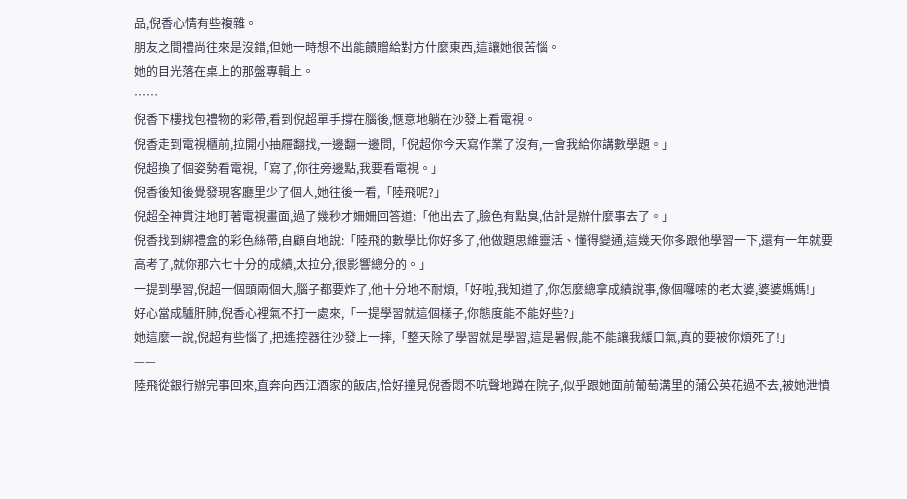品,倪香心情有些複雜。
朋友之間禮尚往來是沒錯,但她一時想不出能饋贈給對方什麼東西,這讓她很苦惱。
她的目光落在桌上的那盤專輯上。
……
倪香下樓找包禮物的彩帶,看到倪超單手撐在腦後,愜意地躺在沙發上看電視。
倪香走到電視櫃前,拉開小抽屜翻找,一邊翻一邊問,「倪超你今天寫作業了沒有,一會我給你講數學題。」
倪超換了個姿勢看電視,「寫了,你往旁邊點,我要看電視。」
倪香後知後覺發現客廳里少了個人,她往後一看,「陸飛呢?」
倪超全神貫注地盯著電視畫面,過了幾秒才姍姍回答道:「他出去了,臉色有點臭,估計是辦什麼事去了。」
倪香找到綁禮盒的彩色絲帶,自顧自地說:「陸飛的數學比你好多了,他做題思維靈活、懂得變通,這幾天你多跟他學習一下,還有一年就要高考了,就你那六七十分的成績,太拉分,很影響總分的。」
一提到學習,倪超一個頭兩個大,腦子都要炸了,他十分地不耐煩,「好啦,我知道了,你怎麼總拿成績說事,像個囉嗦的老太婆,婆婆媽媽!」
好心當成驢肝肺,倪香心裡氣不打一處來,「一提學習就這個樣子,你態度能不能好些?」
她這麼一說,倪超有些惱了,把遙控器往沙發上一摔,「整天除了學習就是學習,這是暑假,能不能讓我緩口氣,真的要被你煩死了!」
——
陸飛從銀行辦完事回來,直奔向西江酒家的飯店,恰好撞見倪香悶不吭聲地蹲在院子,似乎跟她面前葡萄溝里的蒲公英花過不去,被她泄憤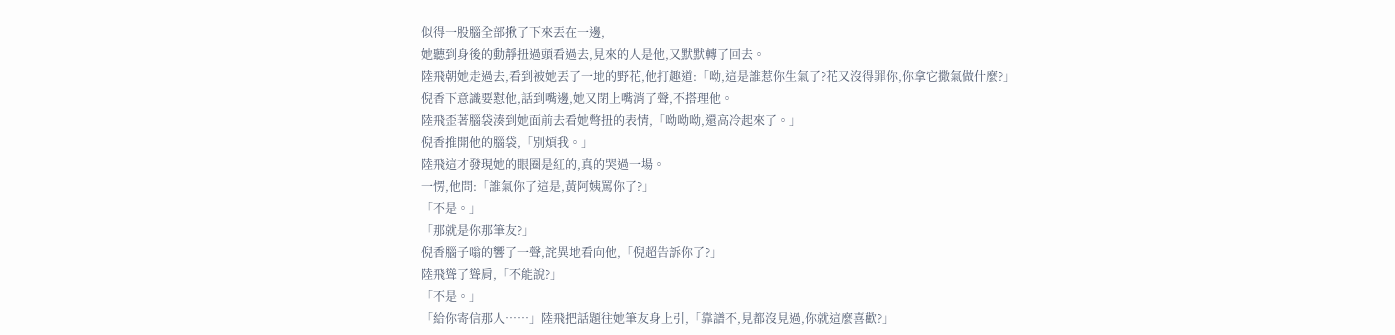似得一股腦全部揪了下來丟在一邊,
她聽到身後的動靜扭過頭看過去,見來的人是他,又默默轉了回去。
陸飛朝她走過去,看到被她丟了一地的野花,他打趣道:「呦,這是誰惹你生氣了?花又沒得罪你,你拿它撒氣做什麼?」
倪香下意識要懟他,話到嘴邊,她又閉上嘴消了聲,不搭理他。
陸飛歪著腦袋湊到她面前去看她彆扭的表情,「呦呦呦,還高冷起來了。」
倪香推開他的腦袋,「別煩我。」
陸飛這才發現她的眼圈是紅的,真的哭過一場。
一愣,他問:「誰氣你了這是,黃阿姨罵你了?」
「不是。」
「那就是你那筆友?」
倪香腦子嗡的響了一聲,詫異地看向他,「倪超告訴你了?」
陸飛聳了聳肩,「不能說?」
「不是。」
「給你寄信那人……」陸飛把話題往她筆友身上引,「靠譜不,見都沒見過,你就這麼喜歡?」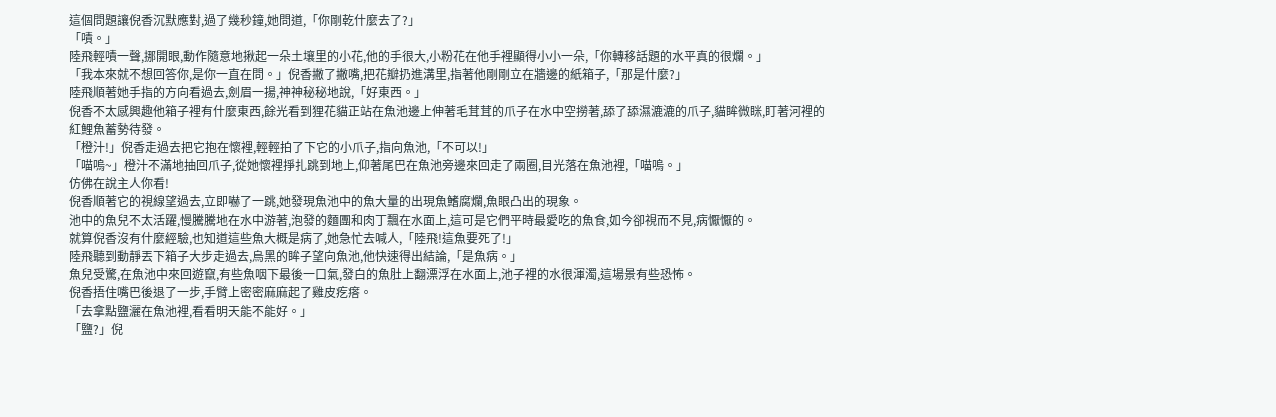這個問題讓倪香沉默應對,過了幾秒鐘,她問道,「你剛乾什麼去了?」
「嘖。」
陸飛輕嘖一聲,挪開眼,動作隨意地揪起一朵土壤里的小花,他的手很大,小粉花在他手裡顯得小小一朵,「你轉移話題的水平真的很爛。」
「我本來就不想回答你,是你一直在問。」倪香撇了撇嘴,把花瓣扔進溝里,指著他剛剛立在牆邊的紙箱子,「那是什麼?」
陸飛順著她手指的方向看過去,劍眉一揚,神神秘秘地說,「好東西。」
倪香不太感興趣他箱子裡有什麼東西,餘光看到狸花貓正站在魚池邊上伸著毛茸茸的爪子在水中空撈著,舔了舔濕漉漉的爪子,貓眸微眯,盯著河裡的紅鯉魚蓄勢待發。
「橙汁!」倪香走過去把它抱在懷裡,輕輕拍了下它的小爪子,指向魚池,「不可以!」
「喵嗚~」橙汁不滿地抽回爪子,從她懷裡掙扎跳到地上,仰著尾巴在魚池旁邊來回走了兩圈,目光落在魚池裡,「喵嗚。」
仿佛在說主人你看!
倪香順著它的視線望過去,立即嚇了一跳,她發現魚池中的魚大量的出現魚鰭腐爛,魚眼凸出的現象。
池中的魚兒不太活躍,慢騰騰地在水中游著,泡發的麵團和肉丁飄在水面上,這可是它們平時最愛吃的魚食,如今卻視而不見,病懨懨的。
就算倪香沒有什麼經驗,也知道這些魚大概是病了,她急忙去喊人,「陸飛!這魚要死了!」
陸飛聽到動靜丟下箱子大步走過去,烏黑的眸子望向魚池,他快速得出結論,「是魚病。」
魚兒受驚,在魚池中來回遊竄,有些魚咽下最後一口氣,發白的魚肚上翻漂浮在水面上,池子裡的水很渾濁,這場景有些恐怖。
倪香捂住嘴巴後退了一步,手臂上密密麻麻起了雞皮疙瘩。
「去拿點鹽灑在魚池裡,看看明天能不能好。」
「鹽?」倪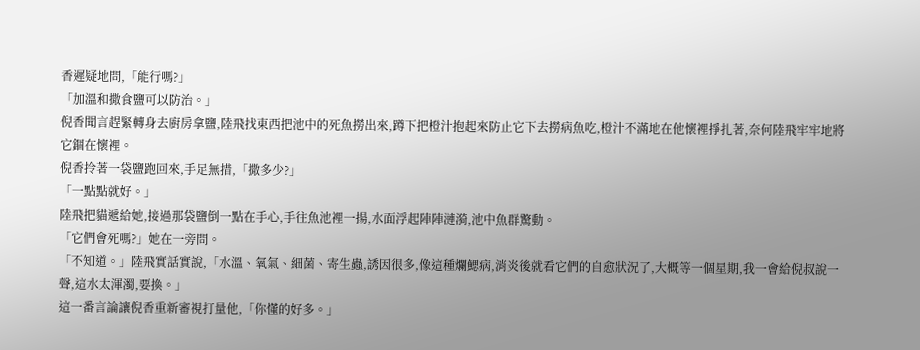香遲疑地問,「能行嗎?」
「加溫和撒食鹽可以防治。」
倪香聞言趕緊轉身去廚房拿鹽,陸飛找東西把池中的死魚撈出來,蹲下把橙汁抱起來防止它下去撈病魚吃,橙汁不滿地在他懷裡掙扎著,奈何陸飛牢牢地將它錮在懷裡。
倪香拎著一袋鹽跑回來,手足無措,「撒多少?」
「一點點就好。」
陸飛把貓遞給她,接過那袋鹽倒一點在手心,手往魚池裡一揚,水面浮起陣陣漣漪,池中魚群驚動。
「它們會死嗎?」她在一旁問。
「不知道。」陸飛實話實說,「水溫、氧氣、細菌、寄生蟲,誘因很多,像這種爛鰓病,消炎後就看它們的自愈狀況了,大概等一個星期,我一會給倪叔說一聲,這水太渾濁,要換。」
這一番言論讓倪香重新審視打量他,「你懂的好多。」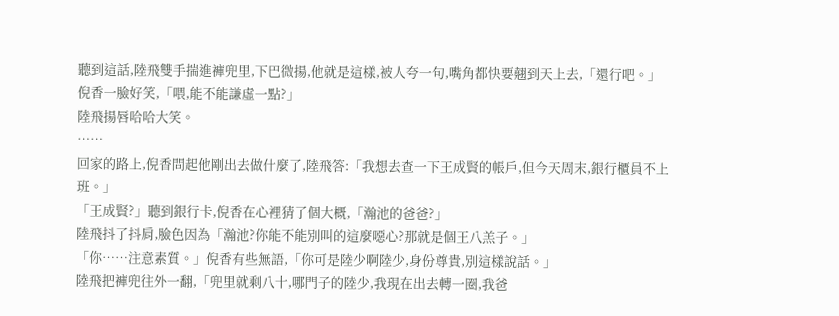聽到這話,陸飛雙手揣進褲兜里,下巴微揚,他就是這樣,被人夸一句,嘴角都快要翹到天上去,「還行吧。」
倪香一臉好笑,「喂,能不能謙虛一點?」
陸飛揚唇哈哈大笑。
……
回家的路上,倪香問起他剛出去做什麼了,陸飛答:「我想去查一下王成賢的帳戶,但今天周末,銀行櫃員不上班。」
「王成賢?」聽到銀行卡,倪香在心裡猜了個大概,「瀚池的爸爸?」
陸飛抖了抖肩,臉色因為「瀚池?你能不能別叫的這麼噁心?那就是個王八羔子。」
「你……注意素質。」倪香有些無語,「你可是陸少啊陸少,身份尊貴,別這樣說話。」
陸飛把褲兜往外一翻,「兜里就剩八十,哪門子的陸少,我現在出去轉一圈,我爸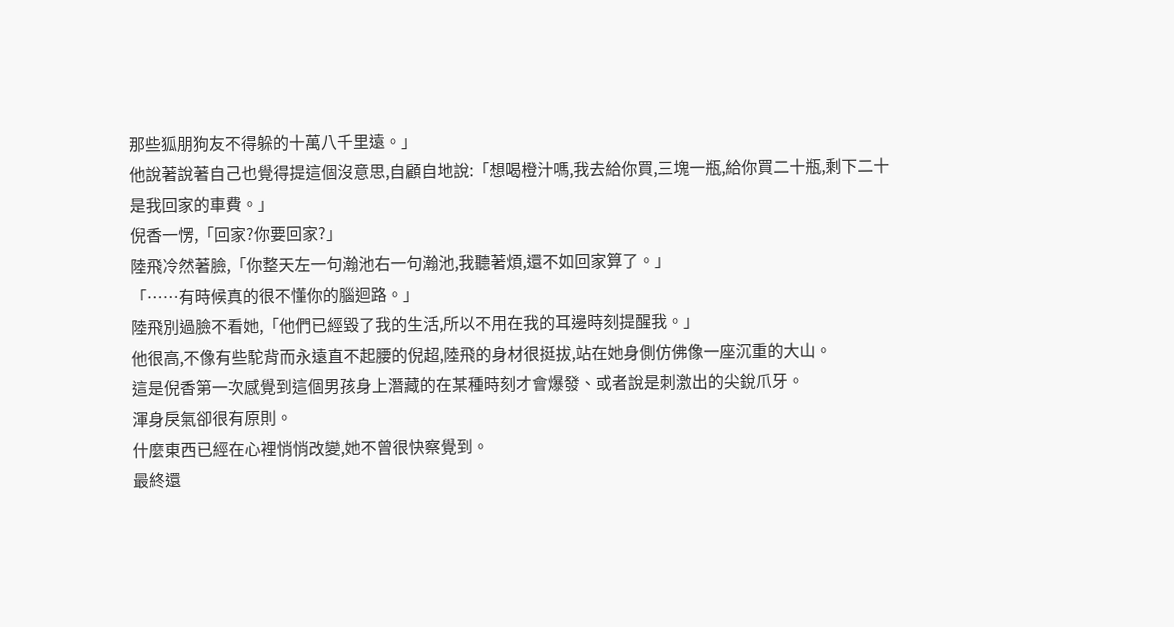那些狐朋狗友不得躲的十萬八千里遠。」
他說著說著自己也覺得提這個沒意思,自顧自地說:「想喝橙汁嗎,我去給你買,三塊一瓶,給你買二十瓶,剩下二十是我回家的車費。」
倪香一愣,「回家?你要回家?」
陸飛冷然著臉,「你整天左一句瀚池右一句瀚池,我聽著煩,還不如回家算了。」
「……有時候真的很不懂你的腦迴路。」
陸飛別過臉不看她,「他們已經毀了我的生活,所以不用在我的耳邊時刻提醒我。」
他很高,不像有些駝背而永遠直不起腰的倪超,陸飛的身材很挺拔,站在她身側仿佛像一座沉重的大山。
這是倪香第一次感覺到這個男孩身上潛藏的在某種時刻才會爆發、或者說是刺激出的尖銳爪牙。
渾身戾氣卻很有原則。
什麼東西已經在心裡悄悄改變,她不曾很快察覺到。
最終還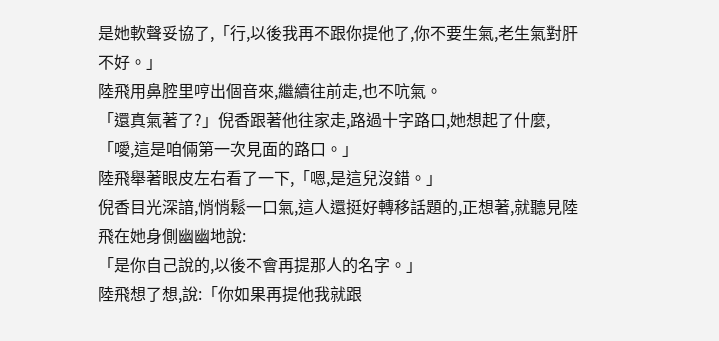是她軟聲妥協了,「行,以後我再不跟你提他了,你不要生氣,老生氣對肝不好。」
陸飛用鼻腔里哼出個音來,繼續往前走,也不吭氣。
「還真氣著了?」倪香跟著他往家走,路過十字路口,她想起了什麼,「噯,這是咱倆第一次見面的路口。」
陸飛舉著眼皮左右看了一下,「嗯,是這兒沒錯。」
倪香目光深諳,悄悄鬆一口氣,這人還挺好轉移話題的,正想著,就聽見陸飛在她身側幽幽地說:
「是你自己說的,以後不會再提那人的名字。」
陸飛想了想,說:「你如果再提他我就跟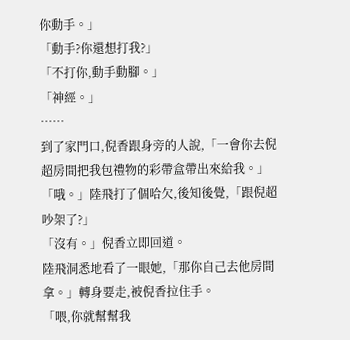你動手。」
「動手?你還想打我?」
「不打你,動手動腳。」
「神經。」
……
到了家門口,倪香跟身旁的人說,「一會你去倪超房間把我包禮物的彩帶盒帶出來給我。」
「哦。」陸飛打了個哈欠,後知後覺,「跟倪超吵架了?」
「沒有。」倪香立即回道。
陸飛洞悉地看了一眼她,「那你自己去他房間拿。」轉身要走,被倪香拉住手。
「喂,你就幫幫我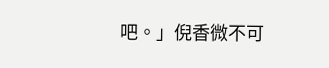吧。」倪香微不可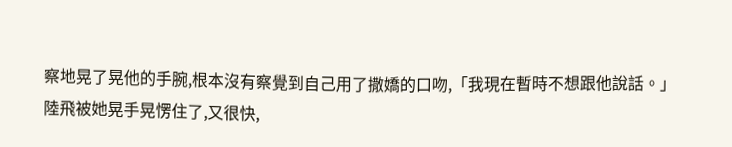察地晃了晃他的手腕,根本沒有察覺到自己用了撒嬌的口吻,「我現在暫時不想跟他說話。」
陸飛被她晃手晃愣住了,又很快,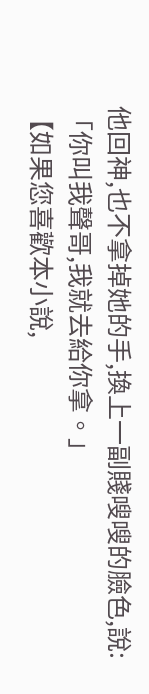他回神,也不拿掉她的手,換上一副賤嗖嗖的臉色,說:
「你叫我聲哥,我就去給你拿。」
【如果您喜歡本小說,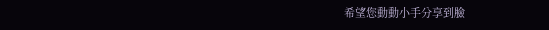希望您動動小手分享到臉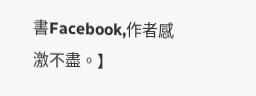書Facebook,作者感激不盡。】